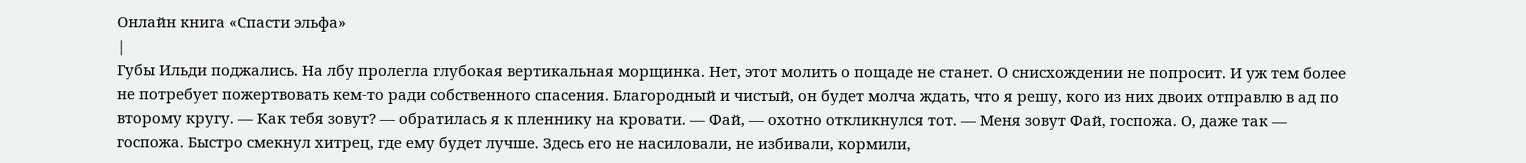Онлайн книга «Спасти эльфа»
|
Губы Ильди поджались. На лбу пролегла глубокая вертикальная морщинка. Нет, этот молить о пощаде не станет. О снисхождении не попросит. И уж тем более не потребует пожертвовать кем-то ради собственного спасения. Благородный и чистый, он будет молча ждать, что я решу, кого из них двоих отправлю в ад по второму кругу. — Как тебя зовут? — обратилась я к пленнику на кровати. — Фай, — охотно откликнулся тот. — Меня зовут Фай, госпожа. О, даже так — госпожа. Быстро смекнул хитрец, где ему будет лучше. Здесь его не насиловали, не избивали, кормили,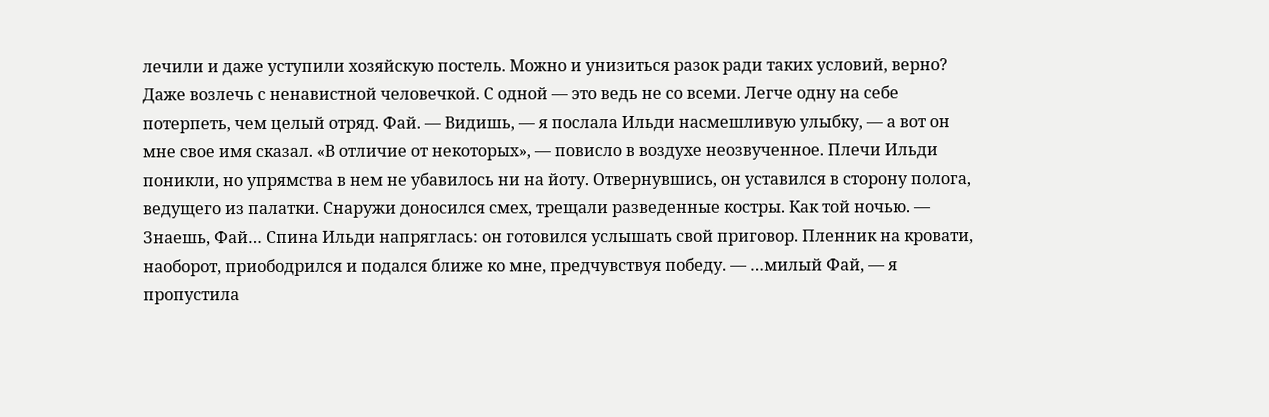лечили и даже уступили хозяйскую постель. Можно и унизиться разок ради таких условий, верно? Даже возлечь с ненавистной человечкой. С одной — это ведь не со всеми. Легче одну на себе потерпеть, чем целый отряд. Фай. — Видишь, — я послала Ильди насмешливую улыбку, — а вот он мне свое имя сказал. «В отличие от некоторых», — повисло в воздухе неозвученное. Плечи Ильди поникли, но упрямства в нем не убавилось ни на йоту. Отвернувшись, он уставился в сторону полога, ведущего из палатки. Снаружи доносился смех, трещали разведенные костры. Как той ночью. — Знаешь, Фай… Спина Ильди напряглась: он готовился услышать свой приговор. Пленник на кровати, наоборот, приободрился и подался ближе ко мне, предчувствуя победу. — …милый Фай, — я пропустила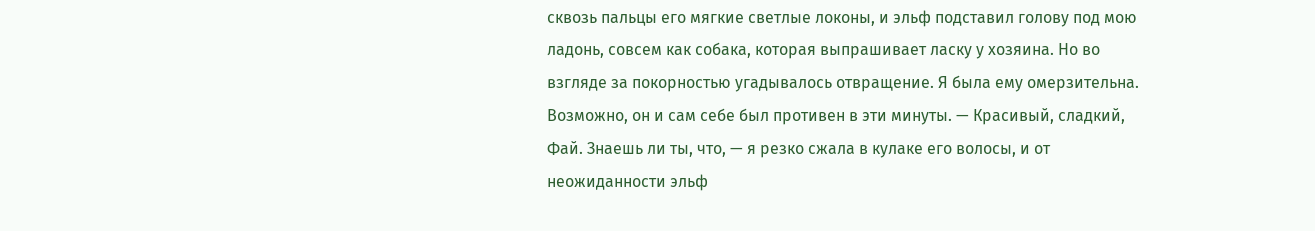сквозь пальцы его мягкие светлые локоны, и эльф подставил голову под мою ладонь, совсем как собака, которая выпрашивает ласку у хозяина. Но во взгляде за покорностью угадывалось отвращение. Я была ему омерзительна. Возможно, он и сам себе был противен в эти минуты. — Красивый, сладкий, Фай. Знаешь ли ты, что, — я резко сжала в кулаке его волосы, и от неожиданности эльф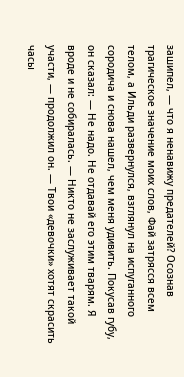зашипел, — что я ненавижу предателей? Осознав трагическое значение моих слов, Фай затрясся всем телом, а Ильди развернулся, взглянул на испуганного сородича и снова нашел, чем меня удивить. Покусав губу, он сказал: — Не надо. Не отдавай его этим тварям. Я вроде и не собиралась. — Никто не заслуживает такой участи, — продолжил он. — Твои «девочки» хотят скрасить часы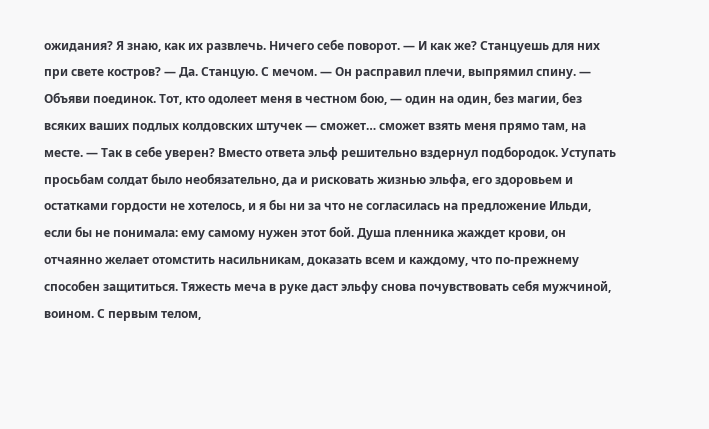ожидания? Я знаю, как их развлечь. Ничего себе поворот. — И как же? Станцуешь для них при свете костров? — Да. Станцую. С мечом. — Он расправил плечи, выпрямил спину. — Объяви поединок. Тот, кто одолеет меня в честном бою, — один на один, без магии, без всяких ваших подлых колдовских штучек — сможет… сможет взять меня прямо там, на месте. — Так в себе уверен? Вместо ответа эльф решительно вздернул подбородок. Уступать просьбам солдат было необязательно, да и рисковать жизнью эльфа, его здоровьем и остатками гордости не хотелось, и я бы ни за что не согласилась на предложение Ильди, если бы не понимала: ему самому нужен этот бой. Душа пленника жаждет крови, он отчаянно желает отомстить насильникам, доказать всем и каждому, что по-прежнему способен защититься. Тяжесть меча в руке даст эльфу снова почувствовать себя мужчиной, воином. С первым телом,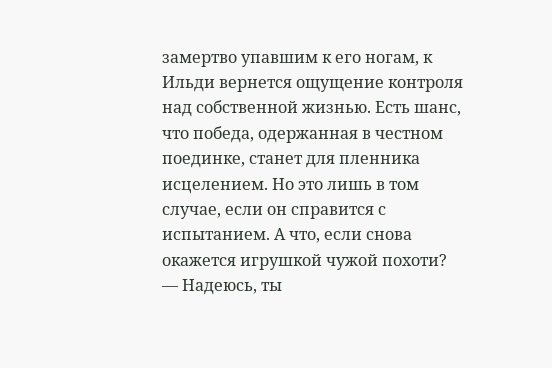замертво упавшим к его ногам, к Ильди вернется ощущение контроля над собственной жизнью. Есть шанс, что победа, одержанная в честном поединке, станет для пленника исцелением. Но это лишь в том случае, если он справится с испытанием. А что, если снова окажется игрушкой чужой похоти? — Надеюсь, ты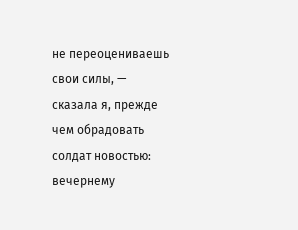не переоцениваешь свои силы, — сказала я, прежде чем обрадовать солдат новостью: вечернему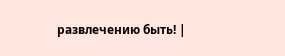развлечению быть! |